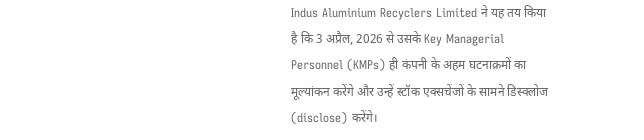Indus Aluminium Recyclers Limited ने यह तय किया है कि 3 अप्रैल, 2026 से उसके Key Managerial Personnel (KMPs) ही कंपनी के अहम घटनाक्रमों का मूल्यांकन करेंगे और उन्हें स्टॉक एक्सचेंजों के सामने डिस्क्लोज (disclose) करेंगे।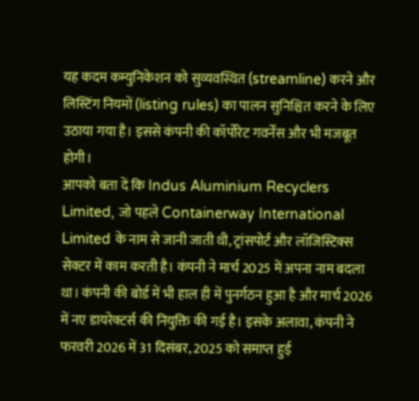यह कदम कम्युनिकेशन को सुव्यवस्थित (streamline) करने और लिस्टिंग नियमों (listing rules) का पालन सुनिश्चित करने के लिए उठाया गया है। इससे कंपनी की कॉर्पोरेट गवर्नेंस और भी मजबूत होगी।
आपको बता दें कि Indus Aluminium Recyclers Limited, जो पहले Containerway International Limited के नाम से जानी जाती थी, ट्रांसपोर्ट और लॉजिस्टिक्स सेक्टर में काम करती है। कंपनी ने मार्च 2025 में अपना नाम बदला था। कंपनी की बोर्ड में भी हाल ही में पुनर्गठन हुआ है और मार्च 2026 में नए डायरेक्टर्स की नियुक्ति की गई है। इसके अलावा, कंपनी ने फरवरी 2026 में 31 दिसंबर, 2025 को समाप्त हुई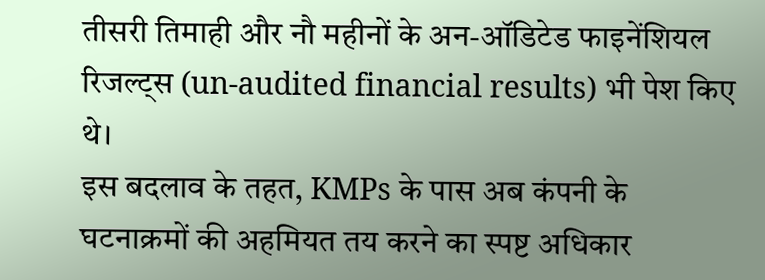तीसरी तिमाही और नौ महीनों के अन-ऑडिटेड फाइनेंशियल रिजल्ट्स (un-audited financial results) भी पेश किए थे।
इस बदलाव के तहत, KMPs के पास अब कंपनी के घटनाक्रमों की अहमियत तय करने का स्पष्ट अधिकार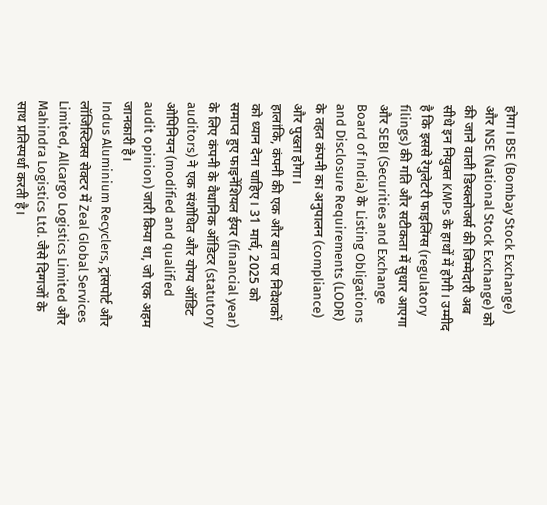होगा। BSE (Bombay Stock Exchange) और NSE (National Stock Exchange) को की जाने वाली डिस्क्लोजर्स की जिम्मेदारी अब सीधे इन नियुक्त KMPs के हाथों में होगी। उम्मीद है कि इससे रेगुलेटरी फाइलिंग्स (regulatory filings) की गति और सटीकता में सुधार आएगा और SEBI (Securities and Exchange Board of India) के Listing Obligations and Disclosure Requirements (LODR) के तहत कंपनी का अनुपालन (compliance) और पुख्ता होगा।
हालांकि, कंपनी की एक और बात पर निवेशकों को ध्यान देना चाहिए। 31 मार्च, 2025 को समाप्त हुए फाइनेंशियल ईयर (financial year) के लिए कंपनी के वैधानिक ऑडिटर (statutory auditors) ने एक संशोधित और योग्य ऑडिट ओपिनियन (modified and qualified audit opinion) जारी किया था, जो एक अहम जानकारी है।
Indus Aluminium Recyclers, ट्रांसपोर्ट और लॉजिस्टिक्स सेक्टर में Zeal Global Services Limited, Allcargo Logistics Limited और Mahindra Logistics Ltd. जैसे दिग्गजों के साथ प्रतिस्पर्धा करती है।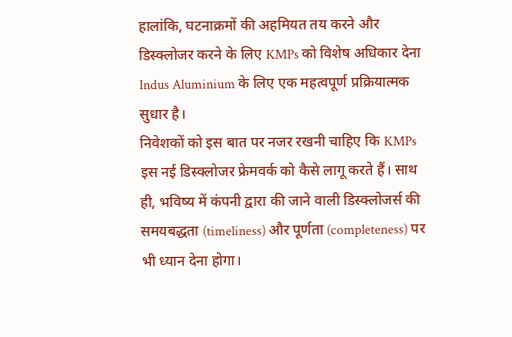हालांकि, घटनाक्रमों की अहमियत तय करने और डिस्क्लोजर करने के लिए KMPs को विशेष अधिकार देना Indus Aluminium के लिए एक महत्वपूर्ण प्रक्रियात्मक सुधार है।
निवेशकों को इस बात पर नजर रखनी चाहिए कि KMPs इस नई डिस्क्लोजर फ्रेमवर्क को कैसे लागू करते हैं। साथ ही, भविष्य में कंपनी द्वारा की जाने वाली डिस्क्लोजर्स की समयबद्धता (timeliness) और पूर्णता (completeness) पर भी ध्यान देना होगा।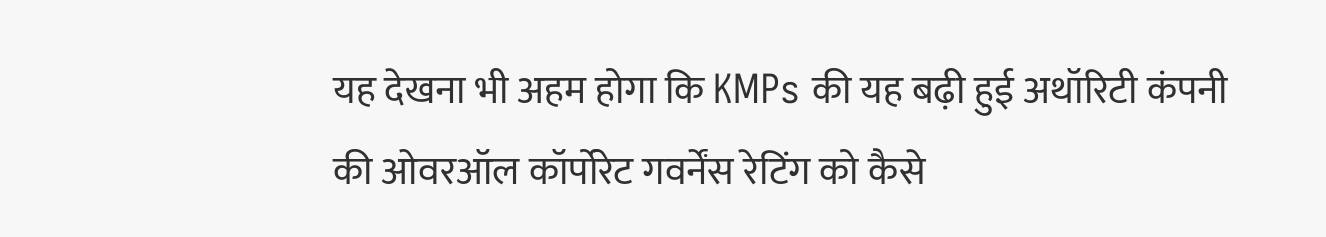यह देखना भी अहम होगा कि KMPs की यह बढ़ी हुई अथॉरिटी कंपनी की ओवरऑल कॉर्पोरेट गवर्नेंस रेटिंग को कैसे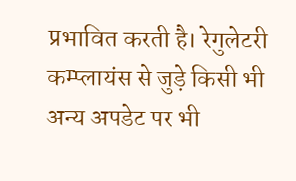प्रभावित करती है। रेगुलेटरी कम्प्लायंस से जुड़े किसी भी अन्य अपडेट पर भी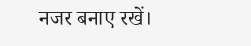नजर बनाए रखें।